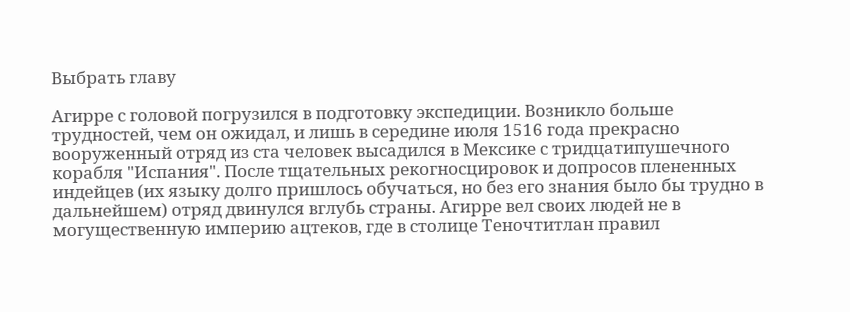Выбрать главу

Агирре с головой погрузился в подготовку экспедиции. Возникло больше трудностей, чем он ожидал, и лишь в середине июля 1516 года прекрасно вооруженный отряд из ста человек высадился в Мексике с тридцатипушечного корабля "Испания". После тщательных рекогносцировок и допросов плененных индейцев (их языку долго пришлось обучаться, но без его знания было бы трудно в дальнейшем) отряд двинулся вглубь страны. Агирре вел своих людей не в могущественную империю ацтеков, где в столице Теночтитлан правил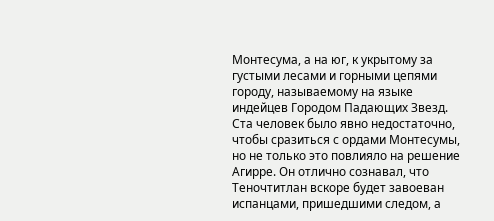Монтесума, а на юг, к укрытому за густыми лесами и горными цепями городу, называемому на языке индейцев Городом Падающих Звезд. Ста человек было явно недостаточно, чтобы сразиться с ордами Монтесумы, но не только это повлияло на решение Агирре. Он отлично сознавал, что Теночтитлан вскоре будет завоеван испанцами, пришедшими следом, а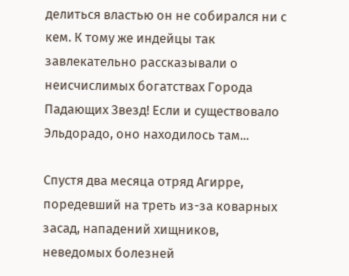делиться властью он не собирался ни с кем. К тому же индейцы так завлекательно рассказывали о неисчислимых богатствах Города Падающих Звезд! Если и существовало Эльдорадо, оно находилось там...

Спустя два месяца отряд Агирре, поредевший на треть из-за коварных засад, нападений хищников, неведомых болезней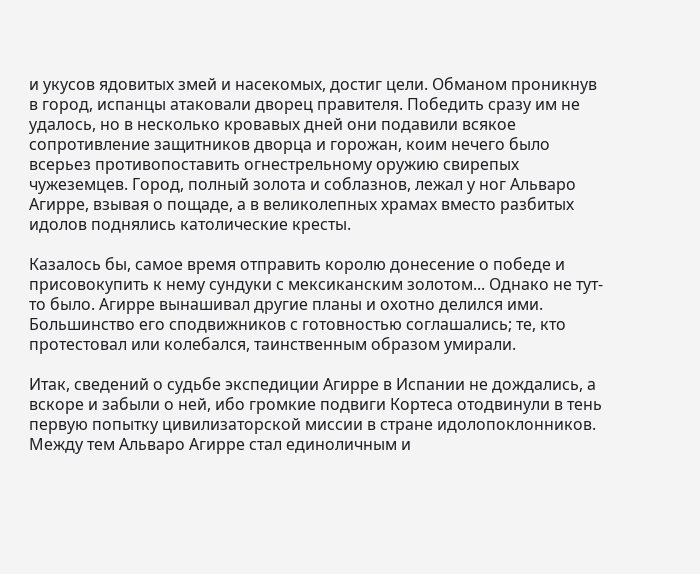и укусов ядовитых змей и насекомых, достиг цели. Обманом проникнув в город, испанцы атаковали дворец правителя. Победить сразу им не удалось, но в несколько кровавых дней они подавили всякое сопротивление защитников дворца и горожан, коим нечего было всерьез противопоставить огнестрельному оружию свирепых чужеземцев. Город, полный золота и соблазнов, лежал у ног Альваро Агирре, взывая о пощаде, а в великолепных храмах вместо разбитых идолов поднялись католические кресты.

Казалось бы, самое время отправить королю донесение о победе и присовокупить к нему сундуки с мексиканским золотом... Однако не тут-то было. Агирре вынашивал другие планы и охотно делился ими. Большинство его сподвижников с готовностью соглашались; те, кто протестовал или колебался, таинственным образом умирали.

Итак, сведений о судьбе экспедиции Агирре в Испании не дождались, а вскоре и забыли о ней, ибо громкие подвиги Кортеса отодвинули в тень первую попытку цивилизаторской миссии в стране идолопоклонников. Между тем Альваро Агирре стал единоличным и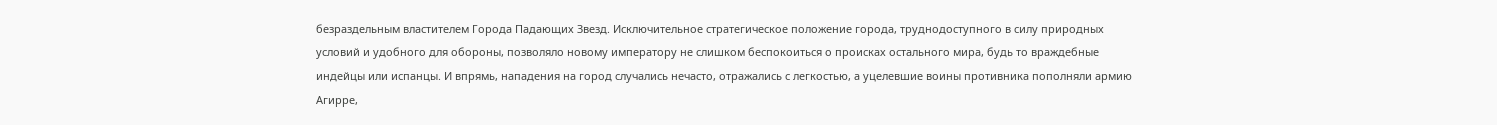безраздельным властителем Города Падающих Звезд. Исключительное стратегическое положение города, труднодоступного в силу природных условий и удобного для обороны, позволяло новому императору не слишком беспокоиться о происках остального мира, будь то враждебные индейцы или испанцы. И впрямь, нападения на город случались нечасто, отражались с легкостью, а уцелевшие воины противника пополняли армию Агирре,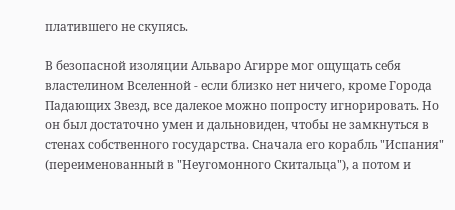платившего не скупясь.

В безопасной изоляции Альваро Агирре мог ощущать себя властелином Вселенной - если близко нет ничего, кроме Города Падающих Звезд, все далекое можно попросту игнорировать. Но он был достаточно умен и дальновиден, чтобы не замкнуться в стенах собственного государства. Сначала его корабль "Испания" (переименованный в "Неугомонного Скитальца"), а потом и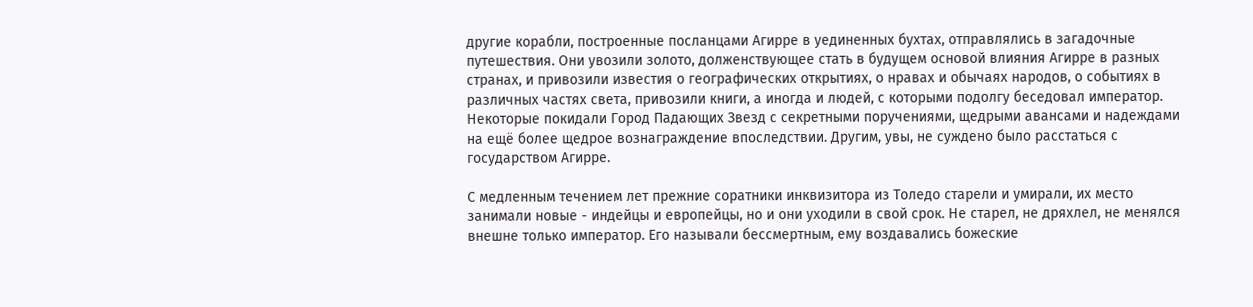другие корабли, построенные посланцами Агирре в уединенных бухтах, отправлялись в загадочные путешествия. Они увозили золото, долженствующее стать в будущем основой влияния Агирре в разных странах, и привозили известия о географических открытиях, о нравах и обычаях народов, о событиях в различных частях света, привозили книги, а иногда и людей, с которыми подолгу беседовал император. Некоторые покидали Город Падающих Звезд с секретными поручениями, щедрыми авансами и надеждами на ещё более щедрое вознаграждение впоследствии. Другим, увы, не суждено было расстаться с государством Агирре.

С медленным течением лет прежние соратники инквизитора из Толедо старели и умирали, их место занимали новые - индейцы и европейцы, но и они уходили в свой срок. Не старел, не дряхлел, не менялся внешне только император. Его называли бессмертным, ему воздавались божеские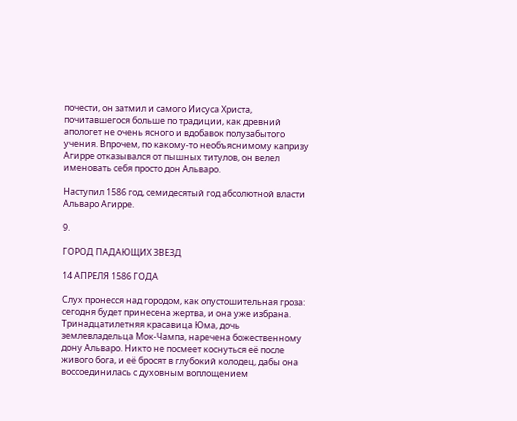почести, он затмил и самого Иисуса Христа, почитавшегося больше по традиции, как древний апологет не очень ясного и вдобавок полузабытого учения. Впрочем, по какому-то необъяснимому капризу Агирре отказывался от пышных титулов, он велел именовать себя просто дон Альваро.

Наступил 1586 год, семидесятый год абсолютной власти Альваро Агирре.

9.

ГОРОД ПАДАЮЩИХ ЗВЕЗД

14 АПРЕЛЯ 1586 ГОДА

Слух пронесся над городом, как опустошительная гроза: сегодня будет принесена жертва, и она уже избрана. Тринадцатилетняя красавица Юма, дочь землевладельца Мок-Чампа, наречена божественному дону Альваро. Никто не посмеет коснуться её после живого бога, и её бросят в глубокий колодец, дабы она воссоединилась с духовным воплощением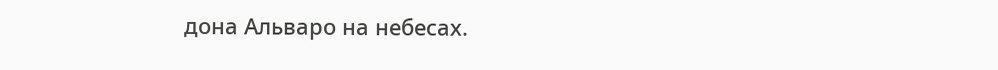дона Альваро на небесах.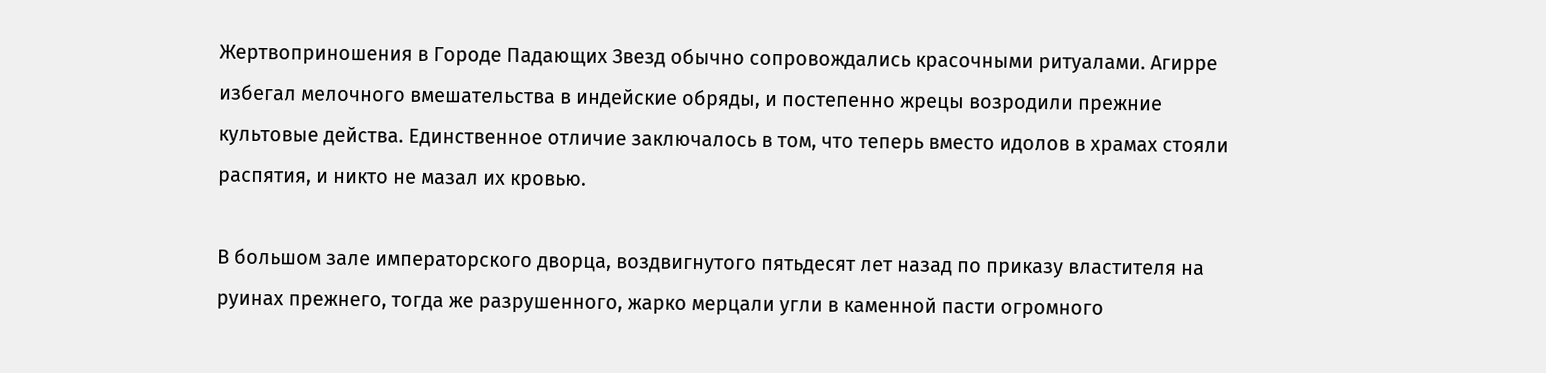Жертвоприношения в Городе Падающих Звезд обычно сопровождались красочными ритуалами. Агирре избегал мелочного вмешательства в индейские обряды, и постепенно жрецы возродили прежние культовые действа. Единственное отличие заключалось в том, что теперь вместо идолов в храмах стояли распятия, и никто не мазал их кровью.

В большом зале императорского дворца, воздвигнутого пятьдесят лет назад по приказу властителя на руинах прежнего, тогда же разрушенного, жарко мерцали угли в каменной пасти огромного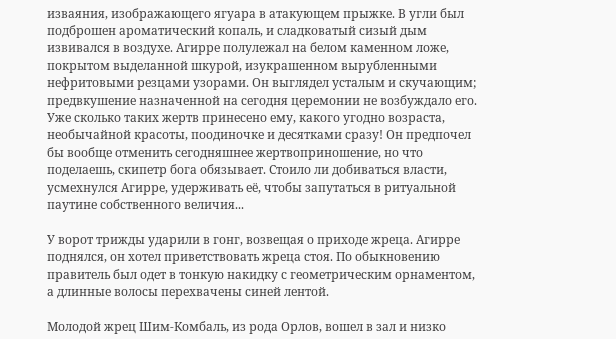изваяния, изображающего ягуара в атакующем прыжке. В угли был подброшен ароматический копаль, и сладковатый сизый дым извивался в воздухе. Агирре полулежал на белом каменном ложе, покрытом выделанной шкурой, изукрашенном вырубленными нефритовыми резцами узорами. Он выглядел усталым и скучающим; предвкушение назначенной на сегодня церемонии не возбуждало его. Уже сколько таких жертв принесено ему, какого угодно возраста, необычайной красоты, поодиночке и десятками сразу! Он предпочел бы вообще отменить сегодняшнее жертвоприношение, но что поделаешь, скипетр бога обязывает. Стоило ли добиваться власти, усмехнулся Агирре, удерживать её, чтобы запутаться в ритуальной паутине собственного величия...

У ворот трижды ударили в гонг, возвещая о приходе жреца. Агирре поднялся, он хотел приветствовать жреца стоя. По обыкновению правитель был одет в тонкую накидку с геометрическим орнаментом, а длинные волосы перехвачены синей лентой.

Молодой жрец Шим-Комбаль, из рода Орлов, вошел в зал и низко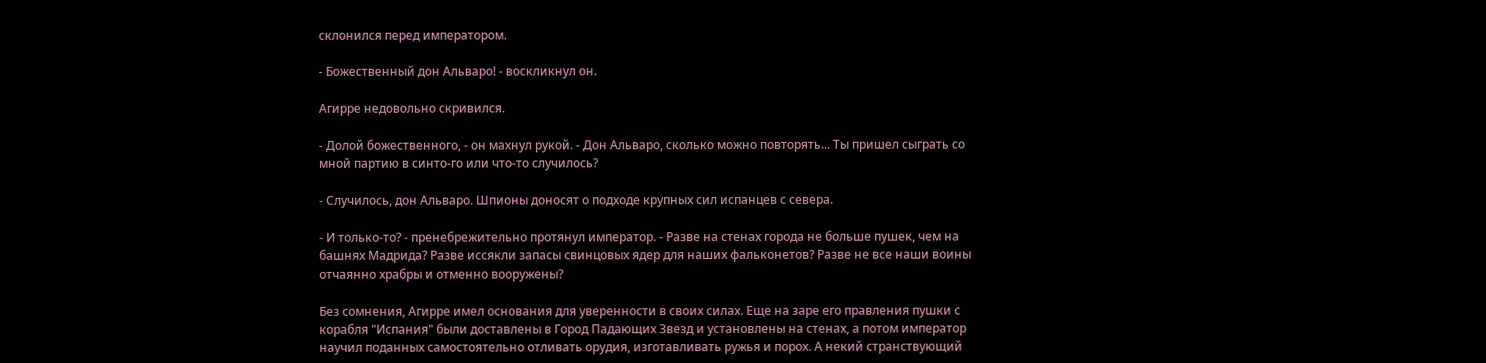склонился перед императором.

- Божественный дон Альваро! - воскликнул он.

Агирре недовольно скривился.

- Долой божественного, - он махнул рукой. - Дон Альваро, сколько можно повторять... Ты пришел сыграть со мной партию в синто-го или что-то случилось?

- Случилось, дон Альваро. Шпионы доносят о подходе крупных сил испанцев с севера.

- И только-то? - пренебрежительно протянул император. - Разве на стенах города не больше пушек, чем на башнях Мадрида? Разве иссякли запасы свинцовых ядер для наших фальконетов? Разве не все наши воины отчаянно храбры и отменно вооружены?

Без сомнения, Агирре имел основания для уверенности в своих силах. Еще на заре его правления пушки с корабля "Испания" были доставлены в Город Падающих Звезд и установлены на стенах, а потом император научил поданных самостоятельно отливать орудия, изготавливать ружья и порох. А некий странствующий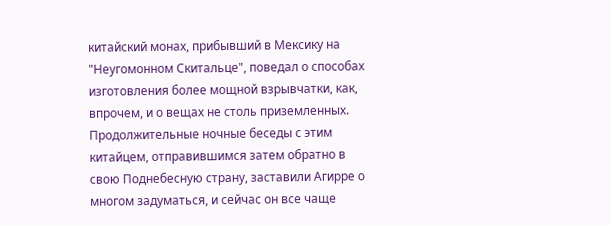китайский монах, прибывший в Мексику на "Неугомонном Скитальце", поведал о способах изготовления более мощной взрывчатки, как, впрочем, и о вещах не столь приземленных. Продолжительные ночные беседы с этим китайцем, отправившимся затем обратно в свою Поднебесную страну, заставили Агирре о многом задуматься, и сейчас он все чаще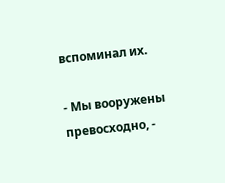вспоминал их.

- Мы вооружены превосходно, -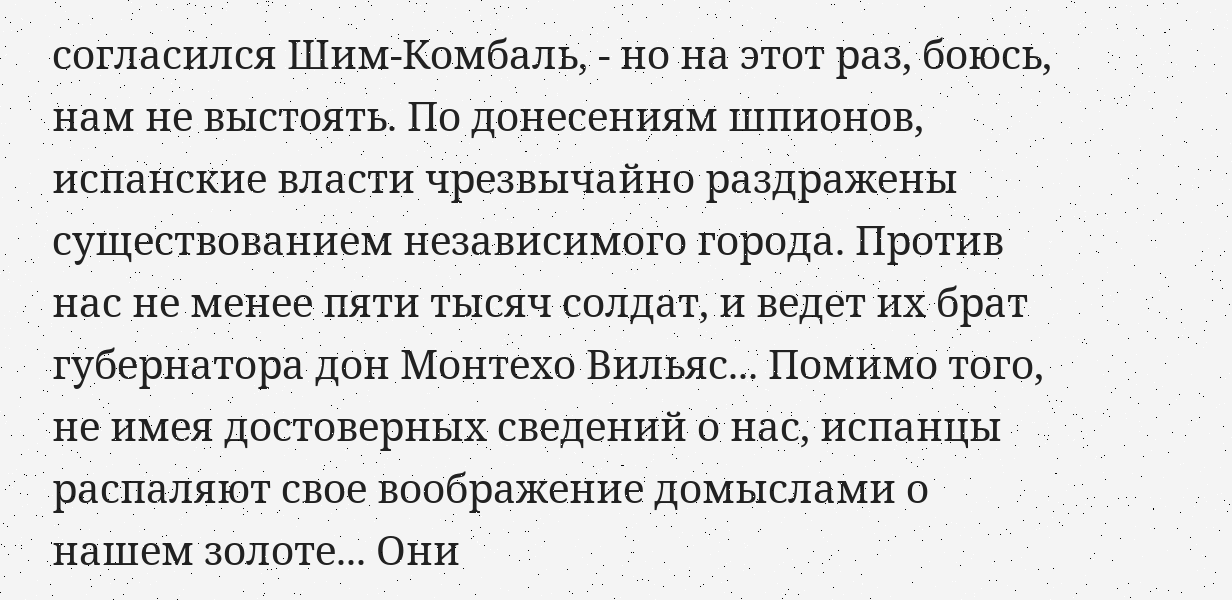согласился Шим-Комбаль, - но на этот раз, боюсь, нам не выстоять. По донесениям шпионов, испанские власти чрезвычайно раздражены существованием независимого города. Против нас не менее пяти тысяч солдат, и ведет их брат губернатора дон Монтехо Вильяс... Помимо того, не имея достоверных сведений о нас, испанцы распаляют свое воображение домыслами о нашем золоте... Они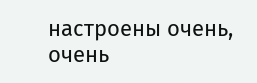настроены очень, очень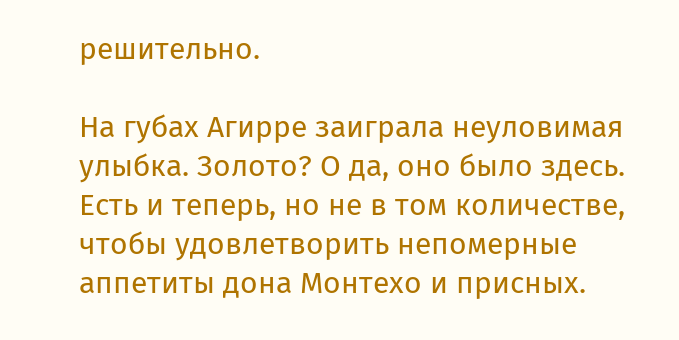решительно.

На губах Агирре заиграла неуловимая улыбка. Золото? О да, оно было здесь. Есть и теперь, но не в том количестве, чтобы удовлетворить непомерные аппетиты дона Монтехо и присных.